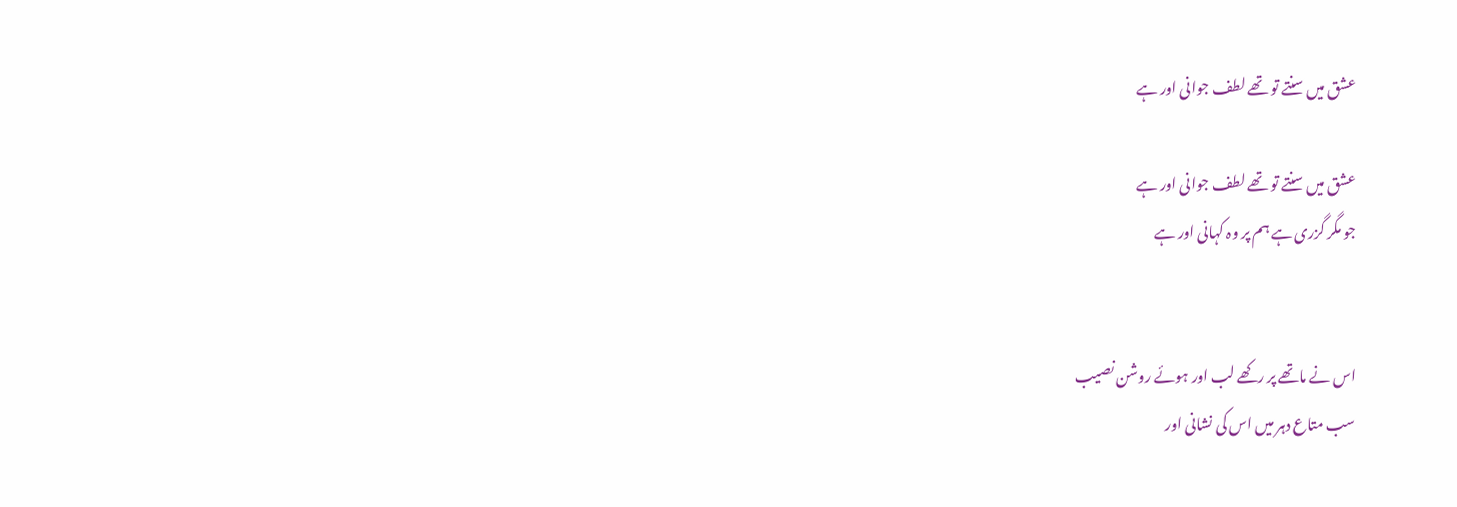عشق میں سنتے تو تھے لطف جوانی اور ہے

عشق میں سنتے تو تھے لطف جوانی اور ہے
جو مگر گزری ہے ہم پر وہ کہانی اور ہے


اس نے ماتھے پر رکھے لب اور ہوئے روشن نصیب
سب متاع دہر میں اس کی نشانی اور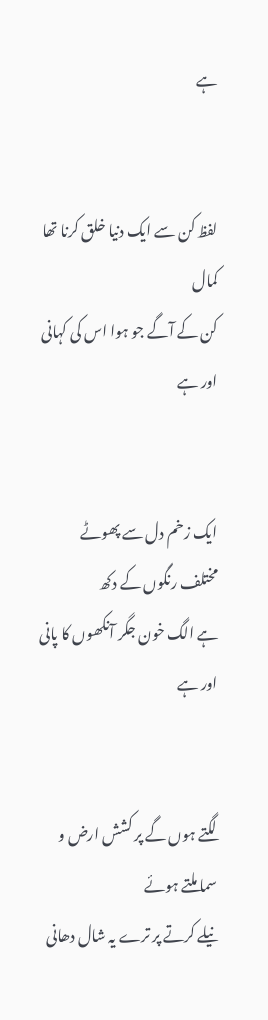ہے


لفظ کن سے ایک دنیا خلق کرنا تھا کمال
کن کے آگے جو ہوا اس کی کہانی اور ہے


ایک زخم دل سے پھوٹے مختلف رنگوں کے دکھ
ہے الگ خون جگر آنکھوں کا پانی اور ہے


لگتے ہوں گے پر کشش ارض و سما ملتے ہوئے
نیلے کرتے پر ترے یہ شال دھانی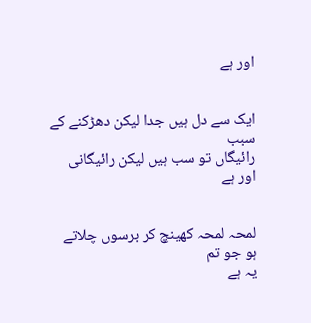اور ہے


ایک سے دل ہیں جدا لیکن دھڑکنے کے سبب
رائیگاں تو سب ہیں لیکن رائیگانی اور ہے


لمحہ لمحہ کھینچ کر برسوں چلاتے ہو جو تم
یہ ہے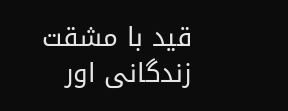قید با مشقت زندگانی اور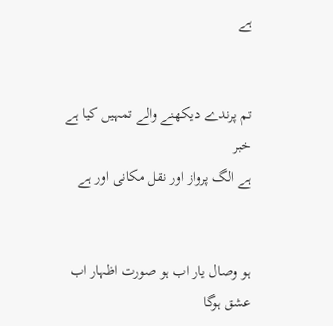ہے


تم پرندے دیکھنے والے تمہیں کیا ہے خبر
ہے الگ پرواز اور نقل مکانی اور ہے


ہو وصال یار اب ہو صورت اظہار اب
عشق ہوگا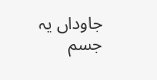جاوداں یہ جسم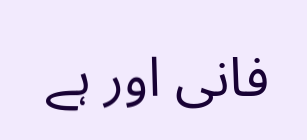فانی اور ہے